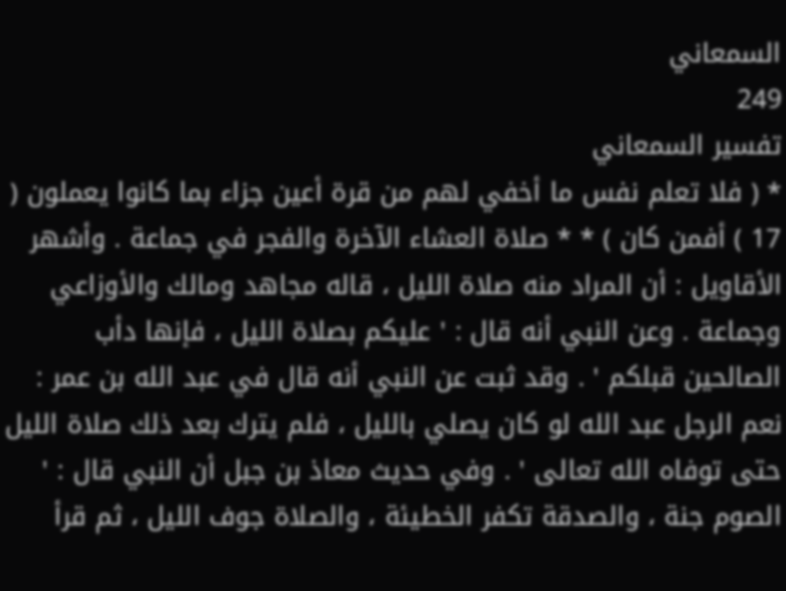السمعاني
249
تفسير السمعاني
* ( فلا تعلم نفس ما أخفي لهم من قرة أعين جزاء بما كانوا يعملون ( 17 ) أفمن كان ) * * صلاة العشاء الآخرة والفجر في جماعة . وأشهر الأقاويل : أن المراد منه صلاة الليل ، قاله مجاهد ومالك والأوزاعي وجماعة . وعن النبي أنه قال : ' عليكم بصلاة الليل ، فإنها دأب الصالحين قبلكم ' . وقد ثبت عن النبي أنه قال في عبد الله بن عمر : نعم الرجل عبد الله لو كان يصلي بالليل ، فلم يترك بعد ذلك صلاة الليل حتى توفاه الله تعالى ' . وفي حديث معاذ بن جبل أن النبي قال : ' الصوم جنة ، والصدقة تكفر الخطيئة ، والصلاة جوف الليل ، ثم قرأ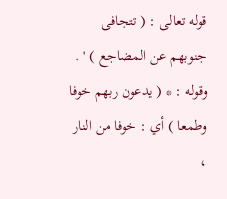قوله تعالى : ( تتجافى جنوبهم عن المضاجع ) ' . وقوله : * ( يدعون ربهم خوفا وطمعا ) أي : خوفا من النار ،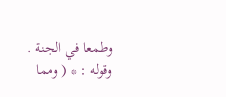وطمعا في الجنة . وقوله : * ( ومما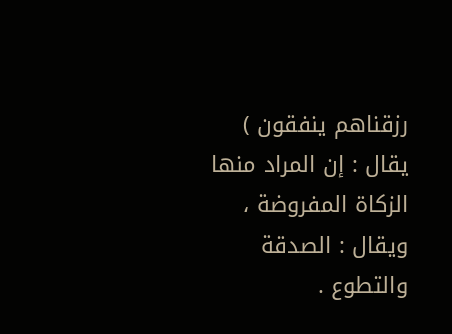رزقناهم ينفقون ) يقال : إن المراد منها الزكاة المفروضة ، ويقال : الصدقة والتطوع .